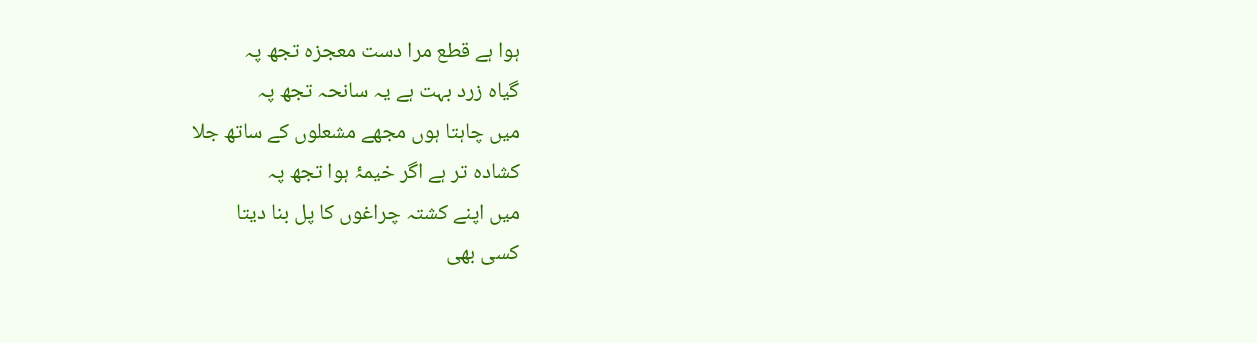ہوا ہے قطع مرا دست معجزہ تجھ پہ
گیاہ زرد بہت ہے یہ سانحہ تجھ پہ
میں چاہتا ہوں مجھے مشعلوں کے ساتھ جلا
کشادہ تر ہے اگر خیمۂ ہوا تجھ پہ
میں اپنے کشتہ چراغوں کا پل بنا دیتا
کسی بھی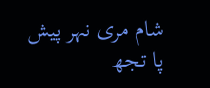شام مری نہر پیش پا تجھ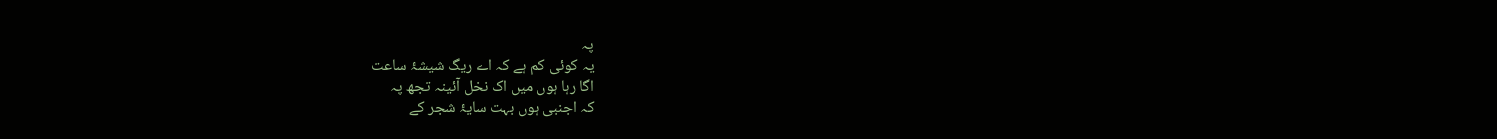پہ
یہ کوئی کم ہے کہ اے ریگ شیشۂ ساعت
اگا رہا ہوں میں اک نخل آئینہ تجھ پہ
کہ اجنبی ہوں بہت سایۂ شجر کے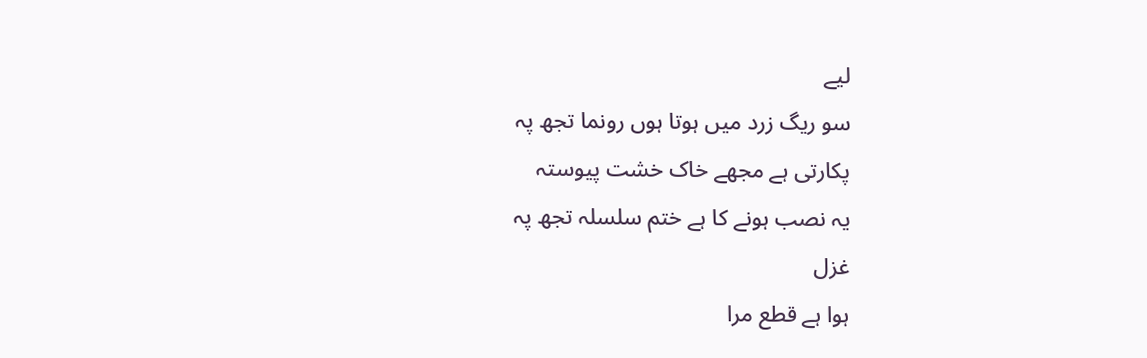لیے
سو ریگ زرد میں ہوتا ہوں رونما تجھ پہ
پکارتی ہے مجھے خاک خشت پیوستہ
یہ نصب ہونے کا ہے ختم سلسلہ تجھ پہ
غزل
ہوا ہے قطع مرا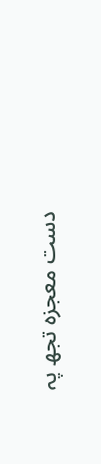دست معجزہ تجھ پہ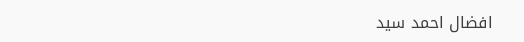افضال احمد سید